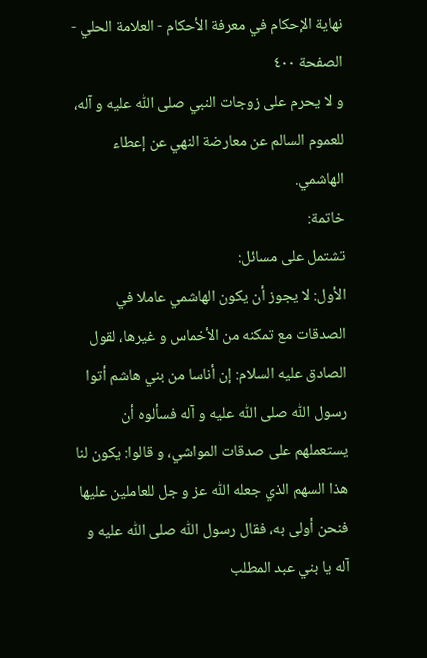نهاية الإحكام في معرفة الأحكام - العلامة الحلي - الصفحة ٤٠٠
و لا يحرم على زوجات النبي صلى اللّٰه عليه و آله، للعموم السالم عن معارضة النهي عن إعطاء الهاشمي.
خاتمة:
تشتمل على مسائل:
الأول: لا يجوز أن يكون الهاشمي عاملا في الصدقات مع تمكنه من الأخماس و غيرها، لقول الصادق عليه السلام: إن أناسا من بني هاشم أتوا رسول اللّٰه صلى اللّٰه عليه و آله فسألوه أن يستعملهم على صدقات المواشي، و قالوا: يكون لنا هذا السهم الذي جعله اللّٰه عز و جل للعاملين عليها فنحن أولى به، فقال رسول اللّٰه صلى اللّٰه عليه و آله يا بني عبد المطلب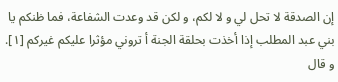إن الصدقة لا تحل لي و لا لكم، و لكن قد وعدت الشفاعة، فما ظنكم يا بني عبد المطلب إذا أخذت بحلقة الجنة أ تروني مؤثرا عليكم غيركم [١]. و قال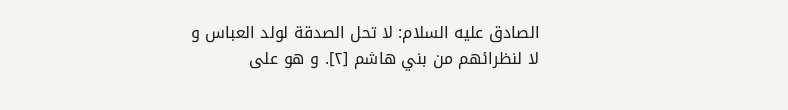الصادق عليه السلام: لا تحل الصدقة لولد العباس و لا لنظرائهم من بني هاشم [٢]. و هو على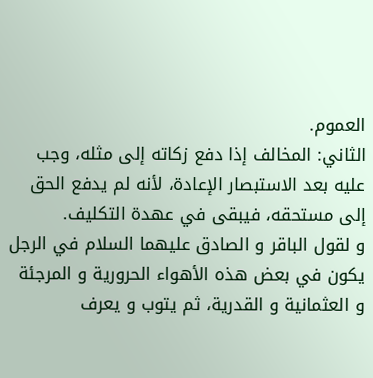العموم.
الثاني: المخالف إذا دفع زكاته إلى مثله، وجب عليه بعد الاستبصار الإعادة، لأنه لم يدفع الحق إلى مستحقه، فيبقى في عهدة التكليف.
و لقول الباقر و الصادق عليهما السلام في الرجل يكون في بعض هذه الأهواء الحرورية و المرجئة و العثمانية و القدرية، ثم يتوب و يعرف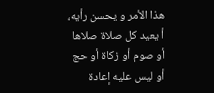هذا الأمر و يحسن رأيه، أ يعيد كل صلاة صلاها أو صوم أو زكاة أو حج أو ليس عليه إعادة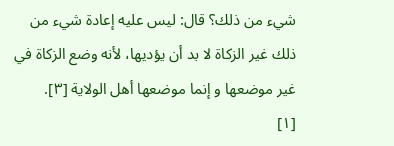شيء من ذلك؟ قال: ليس عليه إعادة شيء من ذلك غير الزكاة لا بد أن يؤديها، لأنه وضع الزكاة في غير موضعها و إنما موضعها أهل الولاية [٣].
[١]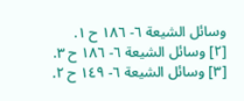وسائل الشيعة ٦- ١٨٦ ح ١.
[٢] وسائل الشيعة ٦- ١٨٦ ح ٣.
[٣] وسائل الشيعة ٦- ١٤٩ ح ٢.